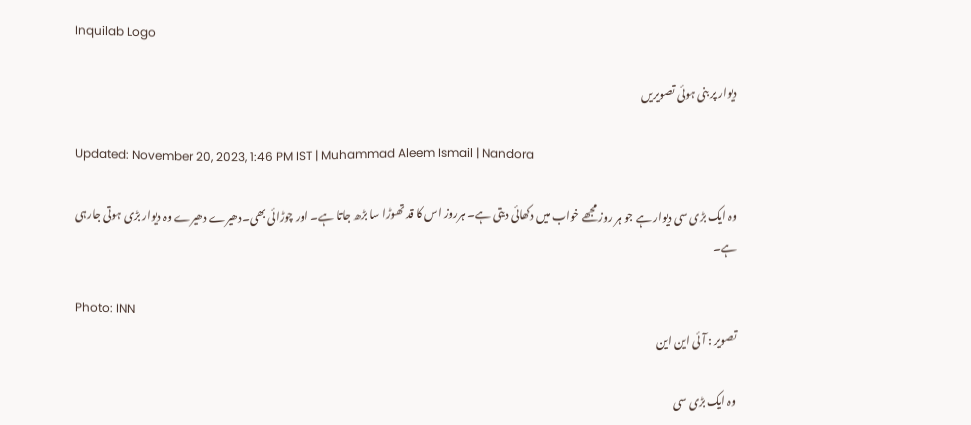Inquilab Logo

دیوار پر بنی ہوئی تصویریں

Updated: November 20, 2023, 1:46 PM IST | Muhammad Aleem Ismail | Nandora

وہ ایک بڑی سی دیوار ہے جو ہر روز مجھے خواب میں دکھائی دیتی ہے۔ ہرروز اس کا قد تھوڑا سا بڑھ جاتا ہے۔ اور چوڑائی بھی۔دھیرے دھیرے وہ دیوار بڑی ہوتی جارہی ہے۔

Photo: INN
تصویر : آئی این این

وہ ایک بڑی سی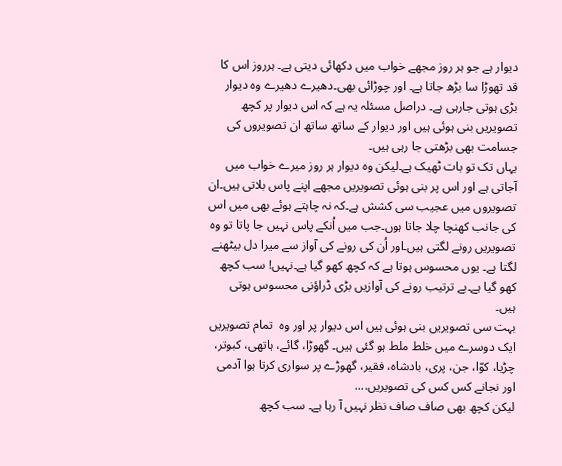دیوار ہے جو ہر روز مجھے خواب میں دکھائی دیتی ہے۔ ہرروز اس کا قد تھوڑا سا بڑھ جاتا ہے۔ اور چوڑائی بھی۔دھیرے دھیرے وہ دیوار بڑی ہوتی جارہی ہے۔ دراصل مسئلہ یہ ہے کہ اس دیوار پر کچھ تصویریں بنی ہوئی ہیں اور دیوار کے ساتھ ساتھ ان تصویروں کی جسامت بھی بڑھتی جا رہی ہیں۔
یہاں تک تو بات ٹھیک ہے۔لیکن وہ دیوار ہر روز میرے خواب میں آجاتی ہے اور اس پر بنی ہوئی تصویریں مجھے اپنے پاس بلاتی ہیں۔ان تصویروں میں عجیب سی کشش ہے۔کہ نہ چاہتے ہوئے بھی میں اس کی جانب کھنچا چلا جاتا ہوں۔جب میں اُنکے پاس نہیں جا پاتا تو وہ تصویریں رونے لگتی ہیں۔اور اُن کی رونے کی آواز سے میرا دل بیٹھنے لگتا ہے۔ یوں محسوس ہوتا ہے کہ کچھ کھو گیا ہے۔نہیں! سب کچھ کھو گیا ہے۔بے ترتیب رونے کی آوازیں بڑی ڈراؤنی محسوس ہوتی ہیں۔
بہت سی تصویریں بنی ہوئی ہیں اس دیوار پر اور وہ  تمام تصویریں ایک دوسرے میں خلط ملط ہو گئی ہیں۔ گھوڑا، گائے، ہاتھی، کبوتر، چڑیا، کوّا، جن، پری، بادشاہ، فقیر، گھوڑے پر سواری کرتا ہوا آدمی اور نجانے کس کس کی تصویریں....
لیکن کچھ بھی صاف صاف نظر نہیں آ رہا ہے۔ سب کچھ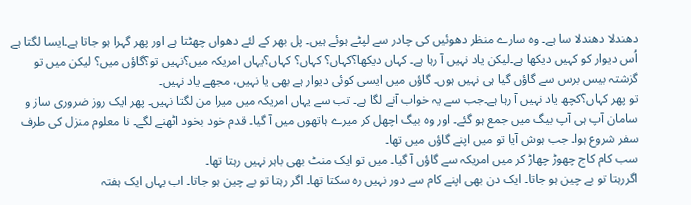دھندلا دھندلا سا ہے۔ وہ سارے منظر دھوئیں کی چادر سے لپٹے ہوئے ہیں۔ پل بھر کے لئے دھواں چھٹتا ہے اور پھر گہرا ہو جاتا ہے۔ایسا لگتا ہے اُس دیوار کو کہیں دیکھا ہے۔لیکن یاد نہیں آ رہا ہے۔ کہاں دیکھا؟کہاں؟ کہاں؟ کہاں؟یہاں امریکہ میں؟نہیں تو؟گاؤں میں؟ لیکن میں تو گزشتہ بیس برس سے گاؤں گیا ہی نہیں ہوں۔ گاؤں میں ایسی کوئی دیوار ہے بھی یا نہیں، مجھے یاد نہیں۔
تو پھر کہاں؟کچھ یاد نہیں آ رہا ہے۔جب سے یہ خواب آنے لگا ہے۔ تب سے یہاں امریکہ میں میرا من لگتا نہیں۔ پھر ایک روز ضروری ساز و سامان آپ ہی آپ بیگ میں جمع ہو گئے۔ اور وہ بیگ اچھل کر میرے ہاتھوں میں آ گیا۔ قدم خود بخود اٹھنے لگے۔ نا معلوم منزل کی طرف سفر شروع ہوا۔ جب ہوش آیا تو میں اپنے گاؤں میں تھا۔
سب کام کاج چھوڑ چھاڑ کر میں امریکہ سے گاؤں آ گیا۔ میں تو ایک منٹ بھی باہر نہیں رہتا تھا۔
اگررہتا تو بے چین ہو جاتا۔ ایک دن بھی اپنے کام سے دور نہیں رہ سکتا تھا۔ اگر رہتا تو بے چین ہو جاتا۔ اب یہاں ایک ہفتہ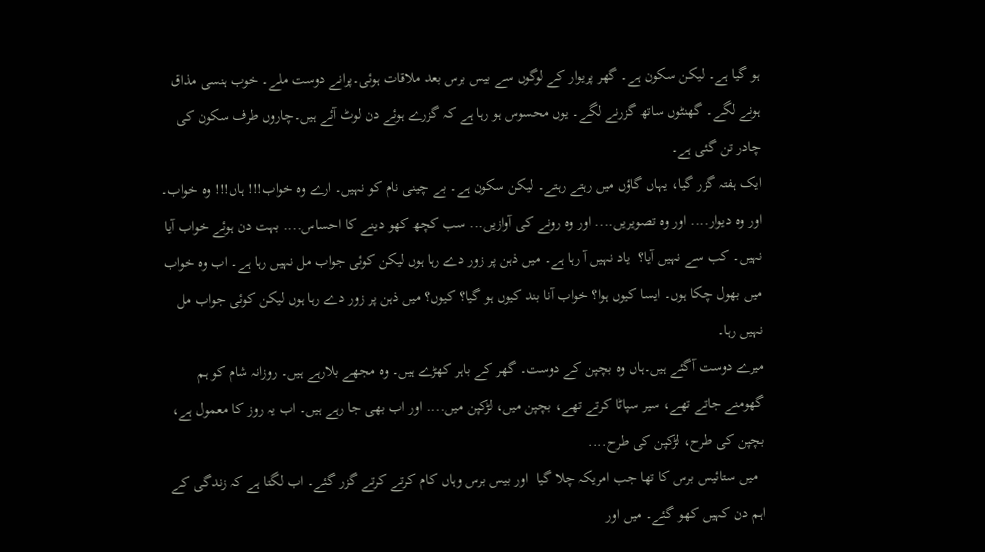ہو گیا ہے۔ لیکن سکون ہے۔ گھر پریوار کے لوگوں سے بیس برس بعد ملاقات ہوئی۔پرانے دوست ملے۔ خوب ہنسی مذاق ہونے لگے۔ گھنٹوں ساتھ گزرنے لگے۔ یوں محسوس ہو رہا ہے کہ گزرے ہوئے دن لوٹ آئے ہیں۔چاروں طرف سکون کی چادر تن گئی ہے۔
ایک ہفتہ گزر گیا، یہاں گاؤں میں رہتے رہتے۔ لیکن سکون ہے۔ بے چینی نام کو نہیں۔ ارے وہ خواب!!! ہاں!!! وہ خواب۔ اور وہ دیوار.... اور وہ تصویریں.... اور وہ رونے کی آوازیں... سب کچھ کھو دینے کا احساس.... بہت دن ہوئے خواب آیا نہیں۔ کب سے نہیں آیا؟  یاد نہیں آ رہا ہے۔ میں ذہن پر زور دے رہا ہوں لیکن کوئی جواب مل نہیں رہا ہے۔ اب وہ خواب میں بھول چکا ہوں۔ ایسا کیوں ہوا؟ خواب آنا بند کیوں ہو گیا؟ کیوں؟ میں ذہن پر زور دے رہا ہوں لیکن کوئی جواب مل نہیں رہا۔
میرے دوست آگئے ہیں۔ہاں وہ بچپن کے دوست۔ گھر کے باہر کھڑے ہیں۔ وہ مجھے بلارہے ہیں۔ روزانہ شام کو ہم گھومنے جاتے تھے، سیر سپاٹا کرتے تھے، بچپن میں، لڑکپن میں.... اور اب بھی جا رہے ہیں۔ اب یہ روز کا معمول ہے، بچپن کی طرح، لڑکپن کی طرح....
  میں ستائیس برس کا تھا جب امریکہ چلا گیا  اور بیس برس وہاں کام کرتے کرتے گزر گئے۔ اب لگتا ہے کہ زندگی کے اہم دن کہیں کھو گئے۔ میں اور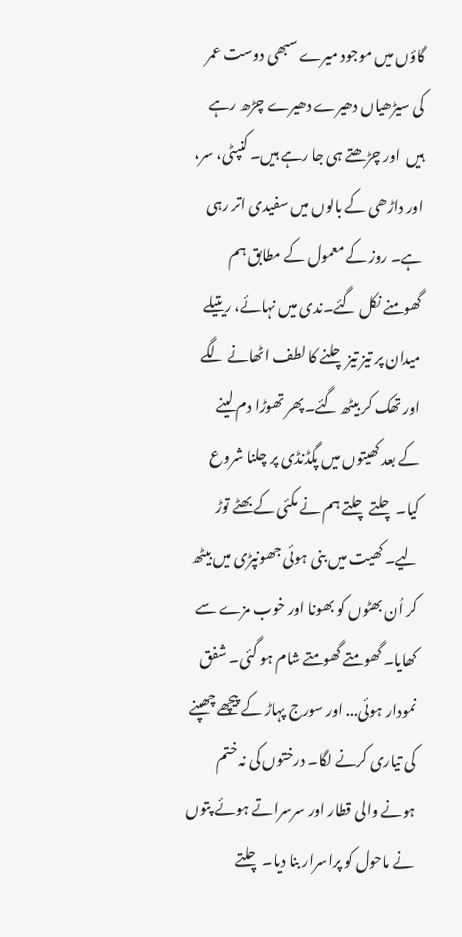گاؤں میں موجود میرے سبھی دوست عمر کی سیڑھیاں دھیرے دھیرے چڑھ رہے ہیں  اور چڑھتے ہی جا رہے ہیں۔ کنپٹی، سر، اور داڑھی کے بالوں میں سفیدی اتر رہی ہے۔ روز کے معمول کے مطابق ہم گھومنے نکل گئے۔ندی میں نہائے، ریتیلے میدان پر تیز تیز چلنے کا لطف اٹھانے لگے اور تھک کر بیٹھ گئے۔پھر تھوڑا دم لینے کے بعد کھیتوں میں پگڈنڈی پر چلنا شروع کیا۔ چلتے چلتے ہم نے مکئی کے بھٹے توڑ لیے۔ کھیت میں بنی ہوئی جھونپڑی میں بیٹھ کر اُن بھٹوں کو بھونا اور خوب مزے سے کھایا۔ گھومتے گھومتے شام ہو گئی۔ شفق نمودار ہوئی... اور سورج پہاڑ کے پیچھے چھپنے کی تیاری کرنے لگا۔ درختوں کی نہ ختم ہونے والی قطار اور سرسراتے ہوئے پتوں نے ماحول کو پراسرار بنا دیا۔ چلتے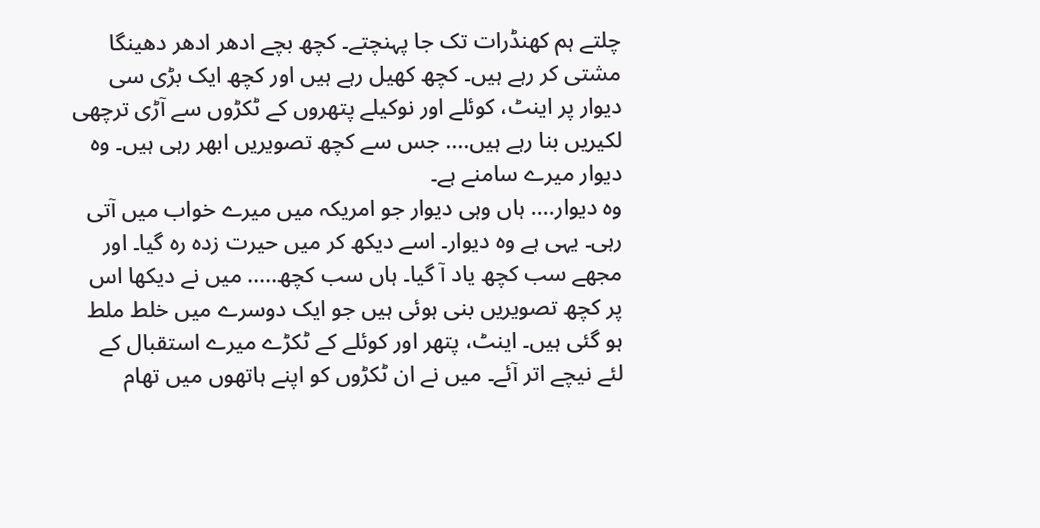چلتے ہم کھنڈرات تک جا پہنچتے۔ کچھ بچے ادھر ادھر دھینگا مشتی کر رہے ہیں۔ کچھ کھیل رہے ہیں اور کچھ ایک بڑی سی دیوار پر اینٹ، کوئلے اور نوکیلے پتھروں کے ٹکڑوں سے آڑی ترچھی لکیریں بنا رہے ہیں.... جس سے کچھ تصویریں ابھر رہی ہیں۔ وہ دیوار میرے سامنے ہے۔
وہ دیوار.... ہاں وہی دیوار جو امریکہ میں میرے خواب میں آتی رہی۔ یہی ہے وہ دیوار۔ اسے دیکھ کر میں حیرت زدہ رہ گیا۔ اور مجھے سب کچھ یاد آ گیا۔ ہاں سب کچھ..... میں نے دیکھا اس پر کچھ تصویریں بنی ہوئی ہیں جو ایک دوسرے میں خلط ملط ہو گئی ہیں۔ اینٹ، پتھر اور کوئلے کے ٹکڑے میرے استقبال کے  لئے نیچے اتر آئے۔ میں نے ان ٹکڑوں کو اپنے ہاتھوں میں تھام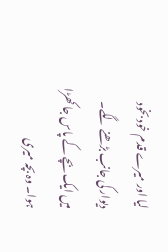لیا اور میرے قدم خود بخود دیوار کی جانب بڑھنے لگے۔
میں ایک بچے کے پاس جا کھڑا ہوا۔ وہ بچہ میری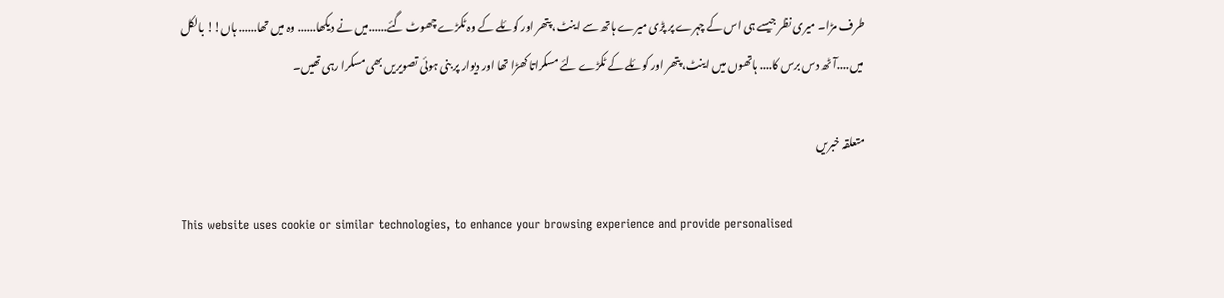طرف مڑا۔ میری نظر جیسے ہی اس کے چہرے پر پڑی میرے ہاتھ سے اینٹ، پتھر اور کوئلے کے وہ ٹکڑے چھوٹ گئے......میں نے دیکھا...... وہ میں تھا...... ہاں!! بالکل میں....آٹھ دس برس کا.... ہاتھوں میں اینٹ، پتھر اور کوئلے کے ٹکڑے لئے مسکراتا کھڑا تھا اور دیوار پر بنی ہوئی تصویریں بھی مسکرا رہی تھیں۔

متعلقہ خبریں

This website uses cookie or similar technologies, to enhance your browsing experience and provide personalised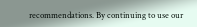recommendations. By continuing to use our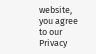website, you agree to our Privacy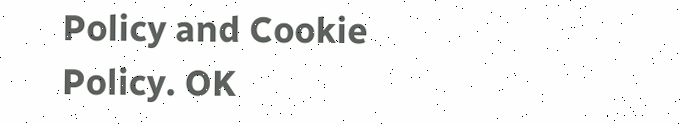Policy and Cookie Policy. OK